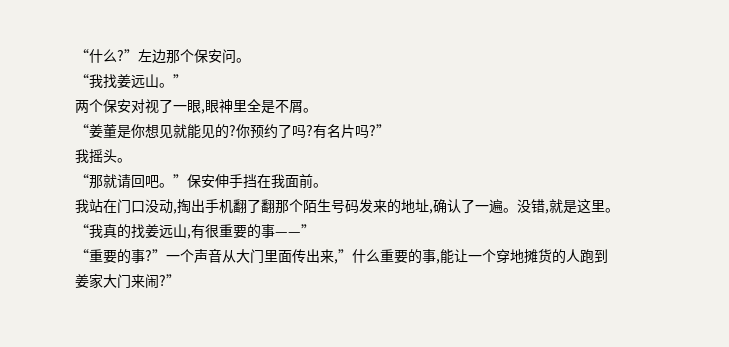“什么?”左边那个保安问。
“我找姜远山。”
两个保安对视了一眼,眼神里全是不屑。
“姜董是你想见就能见的?你预约了吗?有名片吗?”
我摇头。
“那就请回吧。”保安伸手挡在我面前。
我站在门口没动,掏出手机翻了翻那个陌生号码发来的地址,确认了一遍。没错,就是这里。
“我真的找姜远山,有很重要的事——”
“重要的事?”一个声音从大门里面传出来,”什么重要的事,能让一个穿地摊货的人跑到姜家大门来闹?”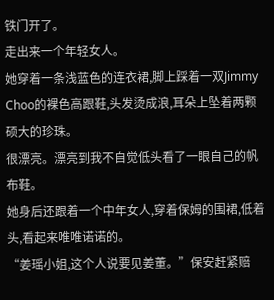铁门开了。
走出来一个年轻女人。
她穿着一条浅蓝色的连衣裙,脚上踩着一双Jimmy Choo的裸色高跟鞋,头发烫成浪,耳朵上坠着两颗硕大的珍珠。
很漂亮。漂亮到我不自觉低头看了一眼自己的帆布鞋。
她身后还跟着一个中年女人,穿着保姆的围裙,低着头,看起来唯唯诺诺的。
“姜瑶小姐,这个人说要见姜董。”保安赶紧赔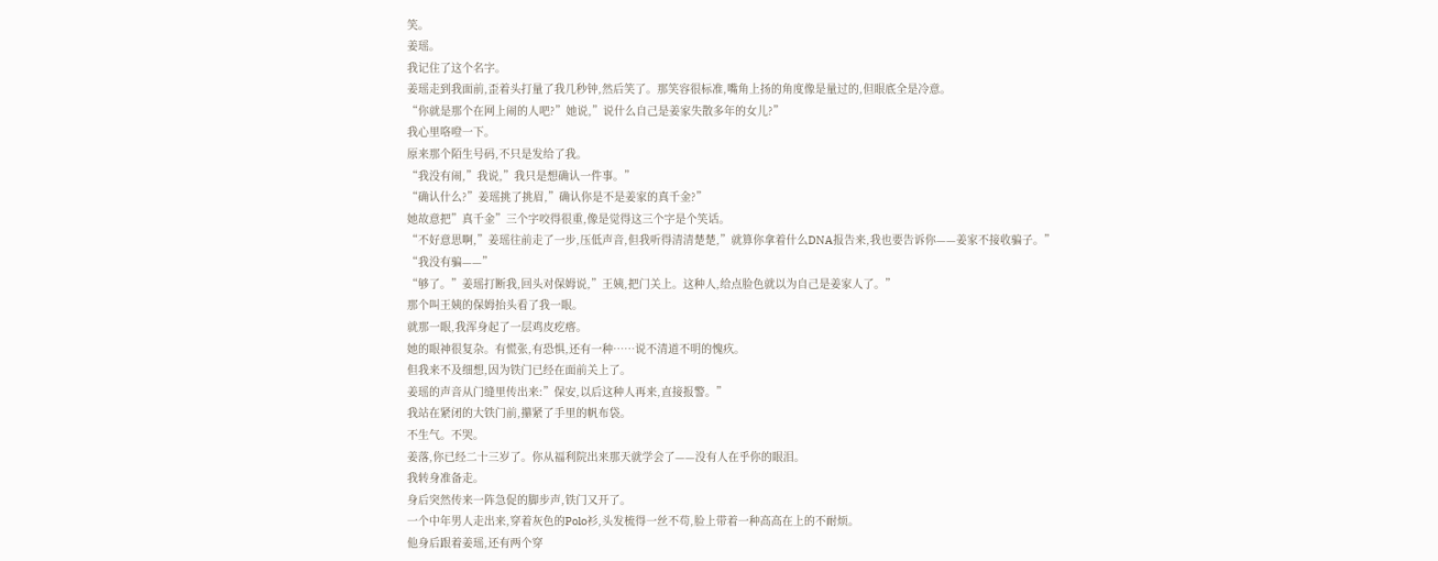笑。
姜瑶。
我记住了这个名字。
姜瑶走到我面前,歪着头打量了我几秒钟,然后笑了。那笑容很标准,嘴角上扬的角度像是量过的,但眼底全是冷意。
“你就是那个在网上闹的人吧?”她说,”说什么自己是姜家失散多年的女儿?”
我心里咯噔一下。
原来那个陌生号码,不只是发给了我。
“我没有闹,”我说,”我只是想确认一件事。”
“确认什么?”姜瑶挑了挑眉,”确认你是不是姜家的真千金?”
她故意把”真千金”三个字咬得很重,像是觉得这三个字是个笑话。
“不好意思啊,”姜瑶往前走了一步,压低声音,但我听得清清楚楚,”就算你拿着什么DNA报告来,我也要告诉你——姜家不接收骗子。”
“我没有骗——”
“够了。”姜瑶打断我,回头对保姆说,”王姨,把门关上。这种人,给点脸色就以为自己是姜家人了。”
那个叫王姨的保姆抬头看了我一眼。
就那一眼,我浑身起了一层鸡皮疙瘩。
她的眼神很复杂。有慌张,有恐惧,还有一种……说不清道不明的愧疚。
但我来不及细想,因为铁门已经在面前关上了。
姜瑶的声音从门缝里传出来:”保安,以后这种人再来,直接报警。”
我站在紧闭的大铁门前,攥紧了手里的帆布袋。
不生气。不哭。
姜落,你已经二十三岁了。你从福利院出来那天就学会了——没有人在乎你的眼泪。
我转身准备走。
身后突然传来一阵急促的脚步声,铁门又开了。
一个中年男人走出来,穿着灰色的Polo衫,头发梳得一丝不苟,脸上带着一种高高在上的不耐烦。
他身后跟着姜瑶,还有两个穿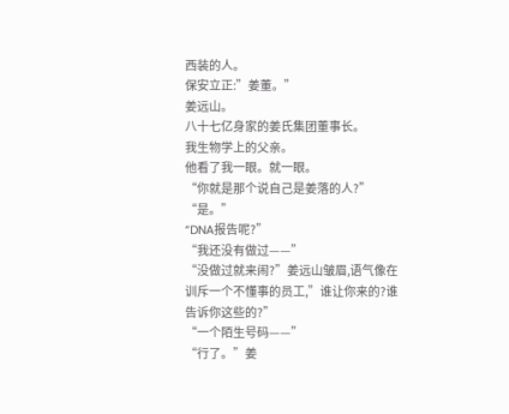西装的人。
保安立正:”姜董。”
姜远山。
八十七亿身家的姜氏集团董事长。
我生物学上的父亲。
他看了我一眼。就一眼。
“你就是那个说自己是姜落的人?”
“是。”
“DNA报告呢?”
“我还没有做过——”
“没做过就来闹?”姜远山皱眉,语气像在训斥一个不懂事的员工,”谁让你来的?谁告诉你这些的?”
“一个陌生号码——”
“行了。”姜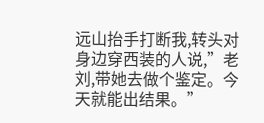远山抬手打断我,转头对身边穿西装的人说,”老刘,带她去做个鉴定。今天就能出结果。”